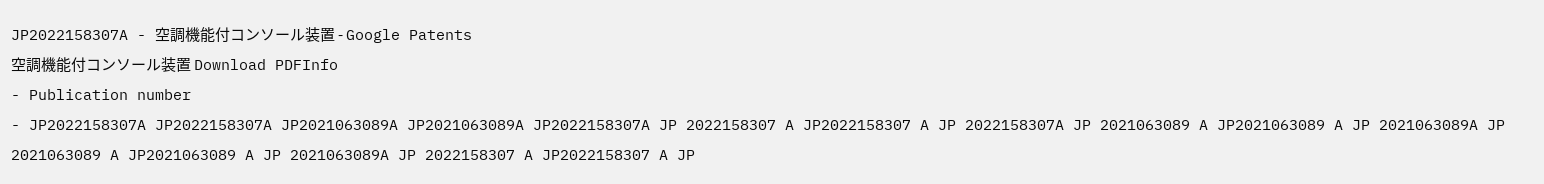JP2022158307A - 空調機能付コンソール装置 - Google Patents
空調機能付コンソール装置 Download PDFInfo
- Publication number
- JP2022158307A JP2022158307A JP2021063089A JP2021063089A JP2022158307A JP 2022158307 A JP2022158307 A JP 2022158307A JP 2021063089 A JP2021063089 A JP 2021063089A JP 2021063089 A JP2021063089 A JP 2021063089A JP 2022158307 A JP2022158307 A JP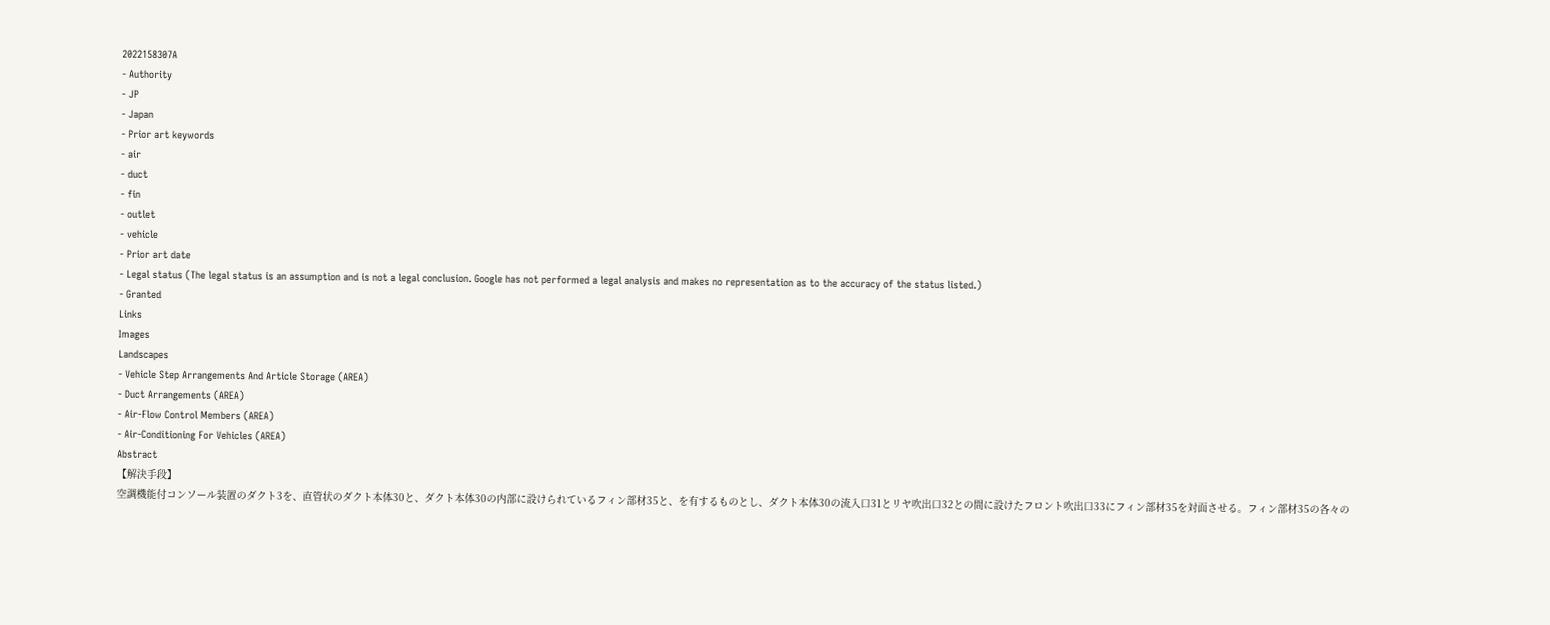2022158307A
- Authority
- JP
- Japan
- Prior art keywords
- air
- duct
- fin
- outlet
- vehicle
- Prior art date
- Legal status (The legal status is an assumption and is not a legal conclusion. Google has not performed a legal analysis and makes no representation as to the accuracy of the status listed.)
- Granted
Links
Images
Landscapes
- Vehicle Step Arrangements And Article Storage (AREA)
- Duct Arrangements (AREA)
- Air-Flow Control Members (AREA)
- Air-Conditioning For Vehicles (AREA)
Abstract
【解決手段】
空調機能付コンソール装置のダクト3を、直管状のダクト本体30と、ダクト本体30の内部に設けられているフィン部材35と、を有するものとし、ダクト本体30の流入口31とリヤ吹出口32との間に設けたフロント吹出口33にフィン部材35を対面させる。フィン部材35の各々の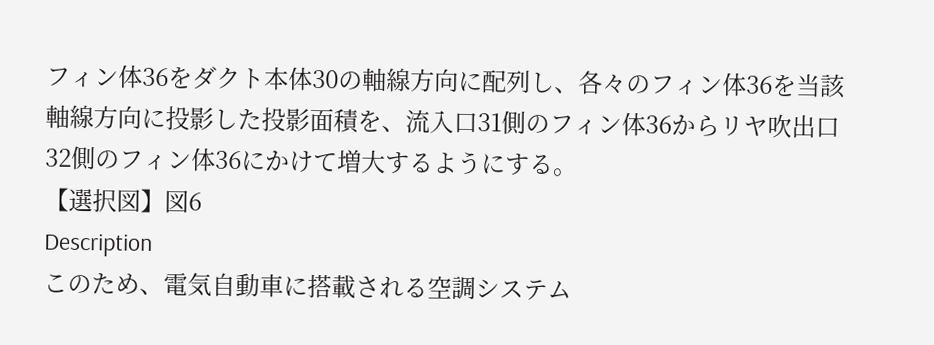フィン体36をダクト本体30の軸線方向に配列し、各々のフィン体36を当該軸線方向に投影した投影面積を、流入口31側のフィン体36からリヤ吹出口32側のフィン体36にかけて増大するようにする。
【選択図】図6
Description
このため、電気自動車に搭載される空調システム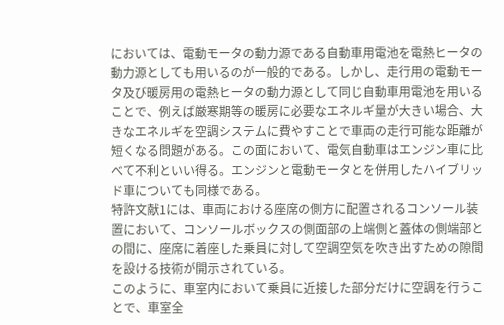においては、電動モータの動力源である自動車用電池を電熱ヒータの動力源としても用いるのが一般的である。しかし、走行用の電動モータ及び暖房用の電熱ヒータの動力源として同じ自動車用電池を用いることで、例えば厳寒期等の暖房に必要なエネルギ量が大きい場合、大きなエネルギを空調システムに費やすことで車両の走行可能な距離が短くなる問題がある。この面において、電気自動車はエンジン車に比べて不利といい得る。エンジンと電動モータとを併用したハイブリッド車についても同様である。
特許文献1には、車両における座席の側方に配置されるコンソール装置において、コンソールボックスの側面部の上端側と蓋体の側端部との間に、座席に着座した乗員に対して空調空気を吹き出すための隙間を設ける技術が開示されている。
このように、車室内において乗員に近接した部分だけに空調を行うことで、車室全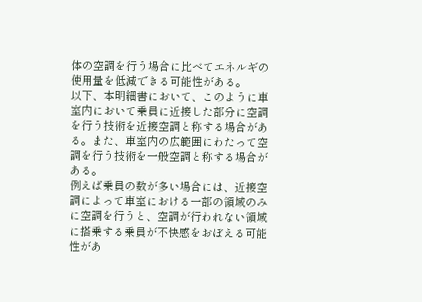体の空調を行う場合に比べてエネルギの使用量を低減できる可能性がある。
以下、本明細書において、このように車室内において乗員に近接した部分に空調を行う技術を近接空調と称する場合がある。また、車室内の広範囲にわたって空調を行う技術を一般空調と称する場合がある。
例えば乗員の数が多い場合には、近接空調によって車室における一部の領域のみに空調を行うと、空調が行われない領域に搭乗する乗員が不快感をおぼえる可能性があ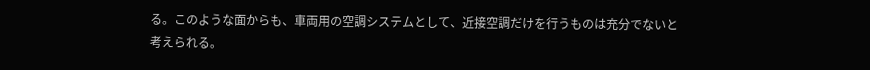る。このような面からも、車両用の空調システムとして、近接空調だけを行うものは充分でないと考えられる。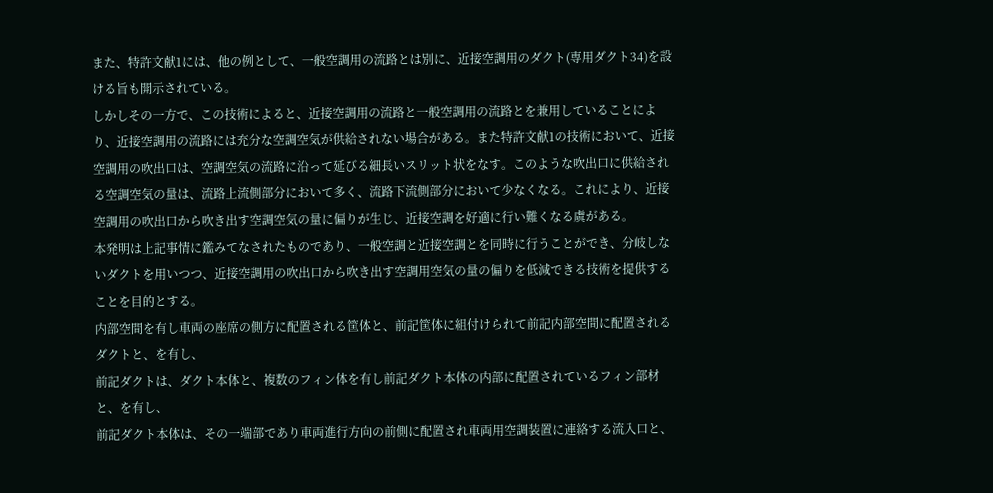また、特許文献1には、他の例として、一般空調用の流路とは別に、近接空調用のダクト(専用ダクト34)を設ける旨も開示されている。
しかしその一方で、この技術によると、近接空調用の流路と一般空調用の流路とを兼用していることにより、近接空調用の流路には充分な空調空気が供給されない場合がある。また特許文献1の技術において、近接空調用の吹出口は、空調空気の流路に沿って延びる細長いスリット状をなす。このような吹出口に供給される空調空気の量は、流路上流側部分において多く、流路下流側部分において少なくなる。これにより、近接空調用の吹出口から吹き出す空調空気の量に偏りが生じ、近接空調を好適に行い難くなる虞がある。
本発明は上記事情に鑑みてなされたものであり、一般空調と近接空調とを同時に行うことができ、分岐しないダクトを用いつつ、近接空調用の吹出口から吹き出す空調用空気の量の偏りを低減できる技術を提供することを目的とする。
内部空間を有し車両の座席の側方に配置される筐体と、前記筐体に組付けられて前記内部空間に配置されるダクトと、を有し、
前記ダクトは、ダクト本体と、複数のフィン体を有し前記ダクト本体の内部に配置されているフィン部材と、を有し、
前記ダクト本体は、その一端部であり車両進行方向の前側に配置され車両用空調装置に連絡する流入口と、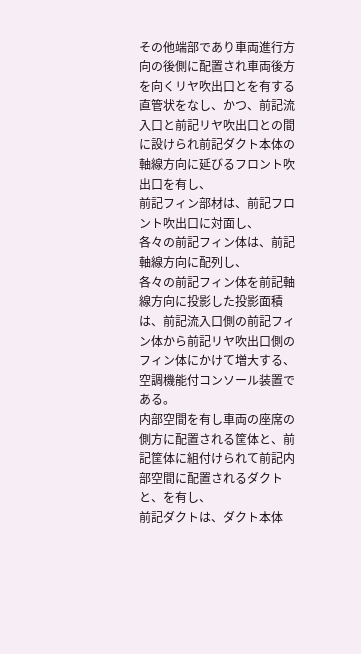その他端部であり車両進行方向の後側に配置され車両後方を向くリヤ吹出口とを有する直管状をなし、かつ、前記流入口と前記リヤ吹出口との間に設けられ前記ダクト本体の軸線方向に延びるフロント吹出口を有し、
前記フィン部材は、前記フロント吹出口に対面し、
各々の前記フィン体は、前記軸線方向に配列し、
各々の前記フィン体を前記軸線方向に投影した投影面積は、前記流入口側の前記フィン体から前記リヤ吹出口側のフィン体にかけて増大する、空調機能付コンソール装置である。
内部空間を有し車両の座席の側方に配置される筐体と、前記筐体に組付けられて前記内部空間に配置されるダクトと、を有し、
前記ダクトは、ダクト本体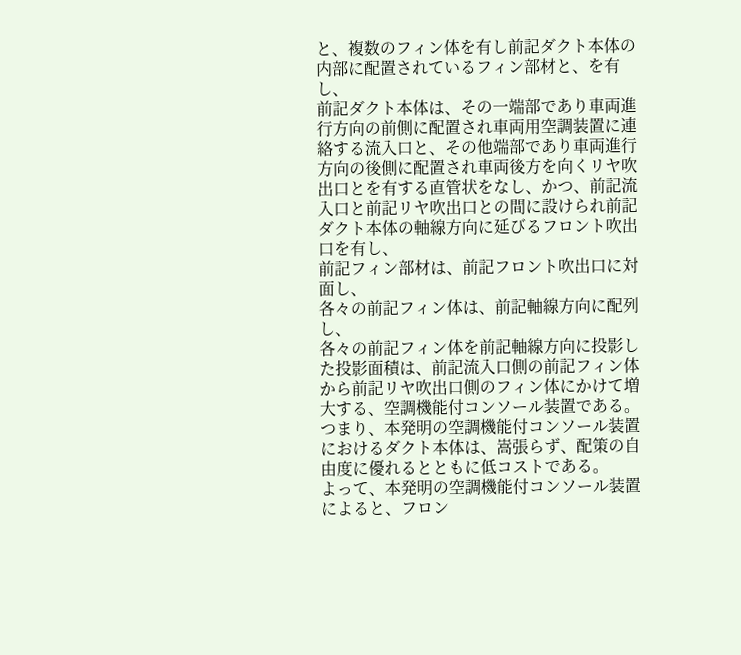と、複数のフィン体を有し前記ダクト本体の内部に配置されているフィン部材と、を有し、
前記ダクト本体は、その一端部であり車両進行方向の前側に配置され車両用空調装置に連絡する流入口と、その他端部であり車両進行方向の後側に配置され車両後方を向くリヤ吹出口とを有する直管状をなし、かつ、前記流入口と前記リヤ吹出口との間に設けられ前記ダクト本体の軸線方向に延びるフロント吹出口を有し、
前記フィン部材は、前記フロント吹出口に対面し、
各々の前記フィン体は、前記軸線方向に配列し、
各々の前記フィン体を前記軸線方向に投影した投影面積は、前記流入口側の前記フィン体から前記リヤ吹出口側のフィン体にかけて増大する、空調機能付コンソール装置である。
つまり、本発明の空調機能付コンソール装置におけるダクト本体は、嵩張らず、配策の自由度に優れるとともに低コストである。
よって、本発明の空調機能付コンソール装置によると、フロン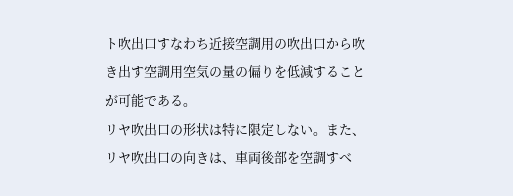ト吹出口すなわち近接空調用の吹出口から吹き出す空調用空気の量の偏りを低減することが可能である。
リヤ吹出口の形状は特に限定しない。また、リヤ吹出口の向きは、車両後部を空調すべ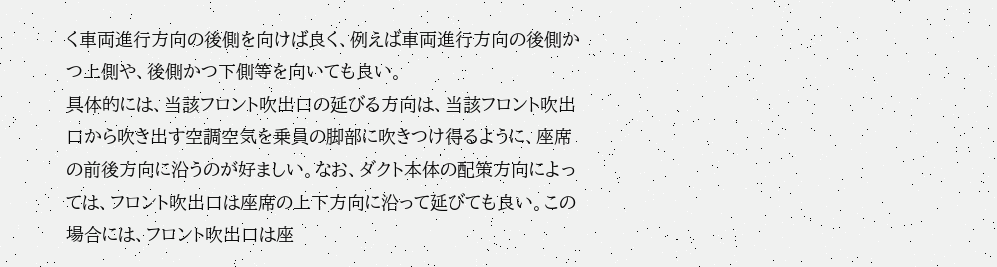く車両進行方向の後側を向けば良く、例えば車両進行方向の後側かつ上側や、後側かつ下側等を向いても良い。
具体的には、当該フロント吹出口の延びる方向は、当該フロント吹出口から吹き出す空調空気を乗員の脚部に吹きつけ得るように、座席の前後方向に沿うのが好ましい。なお、ダクト本体の配策方向によっては、フロント吹出口は座席の上下方向に沿って延びても良い。この場合には、フロント吹出口は座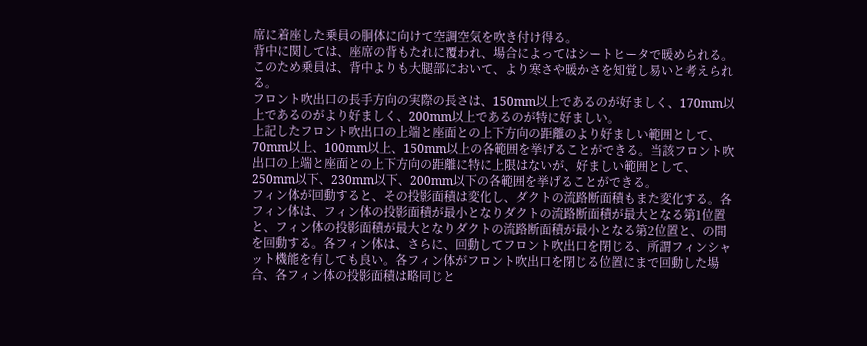席に着座した乗員の胴体に向けて空調空気を吹き付け得る。
背中に関しては、座席の背もたれに覆われ、場合によってはシートヒータで暖められる。このため乗員は、背中よりも大腿部において、より寒さや暖かさを知覚し易いと考えられる。
フロント吹出口の長手方向の実際の長さは、150mm以上であるのが好ましく、170mm以上であるのがより好ましく、200mm以上であるのが特に好ましい。
上記したフロント吹出口の上端と座面との上下方向の距離のより好ましい範囲として、70mm以上、100mm以上、150mm以上の各範囲を挙げることができる。当該フロント吹出口の上端と座面との上下方向の距離に特に上限はないが、好ましい範囲として、250mm以下、230mm以下、200mm以下の各範囲を挙げることができる。
フィン体が回動すると、その投影面積は変化し、ダクトの流路断面積もまた変化する。各フィン体は、フィン体の投影面積が最小となりダクトの流路断面積が最大となる第1位置と、フィン体の投影面積が最大となりダクトの流路断面積が最小となる第2位置と、の間を回動する。各フィン体は、さらに、回動してフロント吹出口を閉じる、所謂フィンシャット機能を有しても良い。各フィン体がフロント吹出口を閉じる位置にまで回動した場合、各フィン体の投影面積は略同じと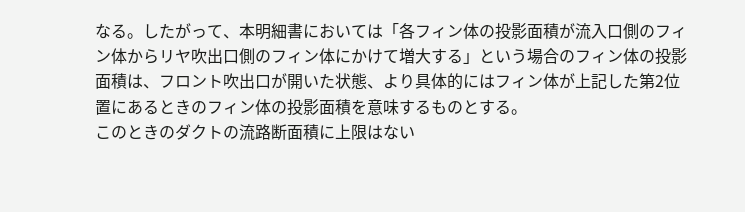なる。したがって、本明細書においては「各フィン体の投影面積が流入口側のフィン体からリヤ吹出口側のフィン体にかけて増大する」という場合のフィン体の投影面積は、フロント吹出口が開いた状態、より具体的にはフィン体が上記した第2位置にあるときのフィン体の投影面積を意味するものとする。
このときのダクトの流路断面積に上限はない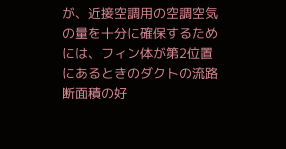が、近接空調用の空調空気の量を十分に確保するためには、フィン体が第2位置にあるときのダクトの流路断面積の好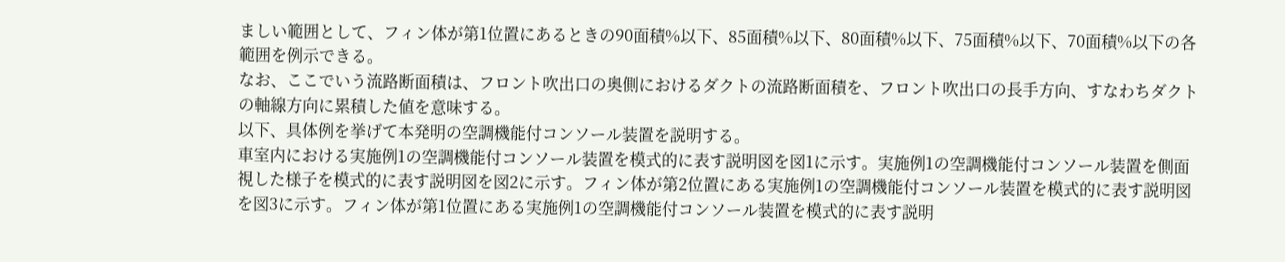ましい範囲として、フィン体が第1位置にあるときの90面積%以下、85面積%以下、80面積%以下、75面積%以下、70面積%以下の各範囲を例示できる。
なお、ここでいう流路断面積は、フロント吹出口の奥側におけるダクトの流路断面積を、フロント吹出口の長手方向、すなわちダクトの軸線方向に累積した値を意味する。
以下、具体例を挙げて本発明の空調機能付コンソール装置を説明する。
車室内における実施例1の空調機能付コンソール装置を模式的に表す説明図を図1に示す。実施例1の空調機能付コンソール装置を側面視した様子を模式的に表す説明図を図2に示す。フィン体が第2位置にある実施例1の空調機能付コンソール装置を模式的に表す説明図を図3に示す。フィン体が第1位置にある実施例1の空調機能付コンソール装置を模式的に表す説明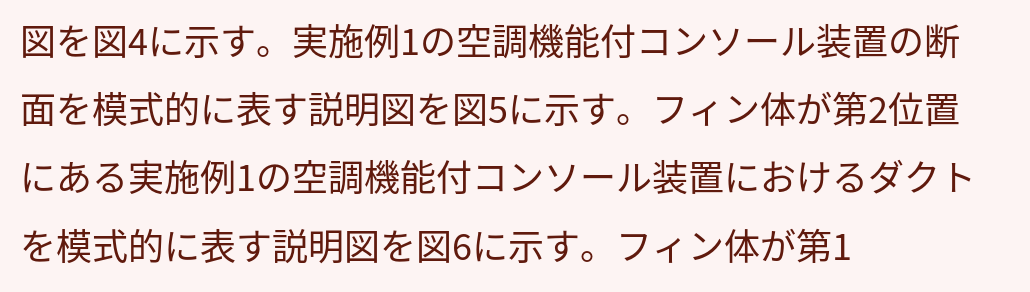図を図4に示す。実施例1の空調機能付コンソール装置の断面を模式的に表す説明図を図5に示す。フィン体が第2位置にある実施例1の空調機能付コンソール装置におけるダクトを模式的に表す説明図を図6に示す。フィン体が第1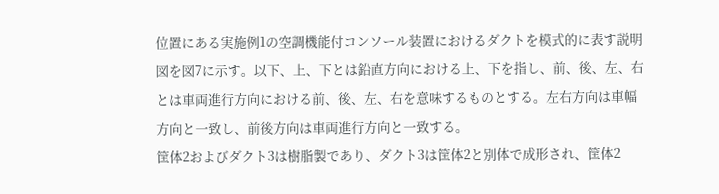位置にある実施例1の空調機能付コンソール装置におけるダクトを模式的に表す説明図を図7に示す。以下、上、下とは鉛直方向における上、下を指し、前、後、左、右とは車両進行方向における前、後、左、右を意味するものとする。左右方向は車幅方向と一致し、前後方向は車両進行方向と一致する。
筐体2およびダクト3は樹脂製であり、ダクト3は筐体2と別体で成形され、筐体2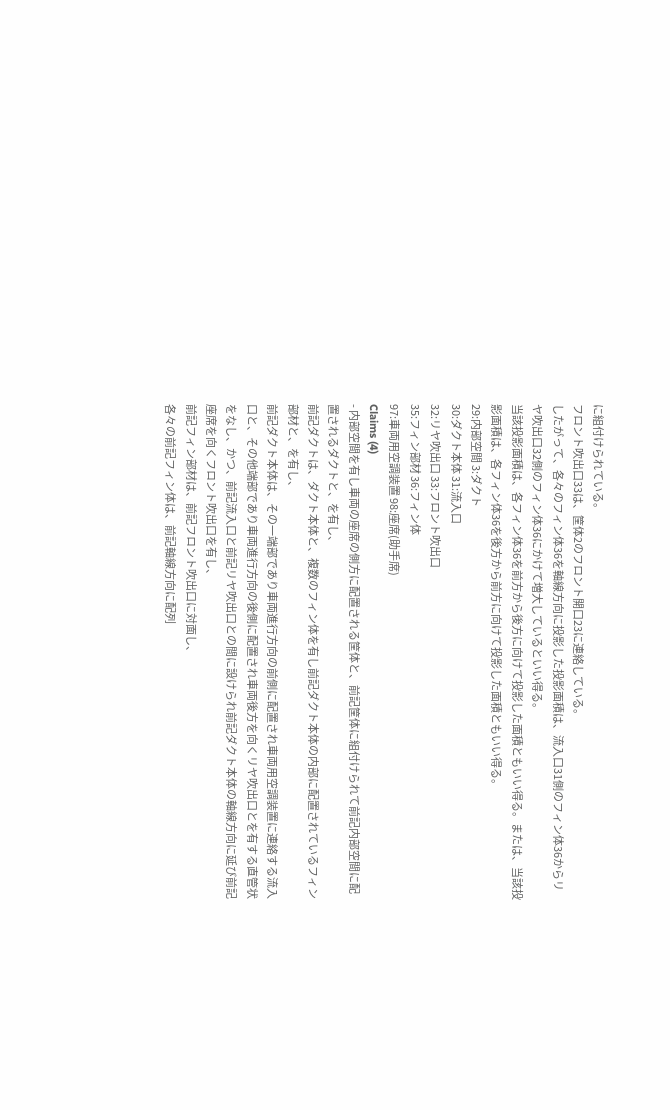に組付けられている。
フロント吹出口33は、筐体2のフロント開口23に連絡している。
したがって、各々のフィン体36を軸線方向に投影した投影面積は、流入口31側のフィン体36からリヤ吹出口32側のフィン体36にかけて増大しているといい得る。
当該投影面積は、各フィン体36を前方から後方に向けて投影した面積ともいい得る。または、当該投影面積は、各フィン体36を後方から前方に向けて投影した面積ともいい得る。
29:内部空間 3:ダクト
30:ダクト本体 31:流入口
32:リヤ吹出口 33:フロント吹出口
35:フィン部材 36:フィン体
97:車両用空調装置 98:座席(助手席)
Claims (4)
- 内部空間を有し車両の座席の側方に配置される筐体と、前記筐体に組付けられて前記内部空間に配置されるダクトと、を有し、
前記ダクトは、ダクト本体と、複数のフィン体を有し前記ダクト本体の内部に配置されているフィン部材と、を有し、
前記ダクト本体は、その一端部であり車両進行方向の前側に配置され車両用空調装置に連絡する流入口と、その他端部であり車両進行方向の後側に配置され車両後方を向くリヤ吹出口とを有する直管状をなし、かつ、前記流入口と前記リヤ吹出口との間に設けられ前記ダクト本体の軸線方向に延び前記座席を向くフロント吹出口を有し、
前記フィン部材は、前記フロント吹出口に対面し、
各々の前記フィン体は、前記軸線方向に配列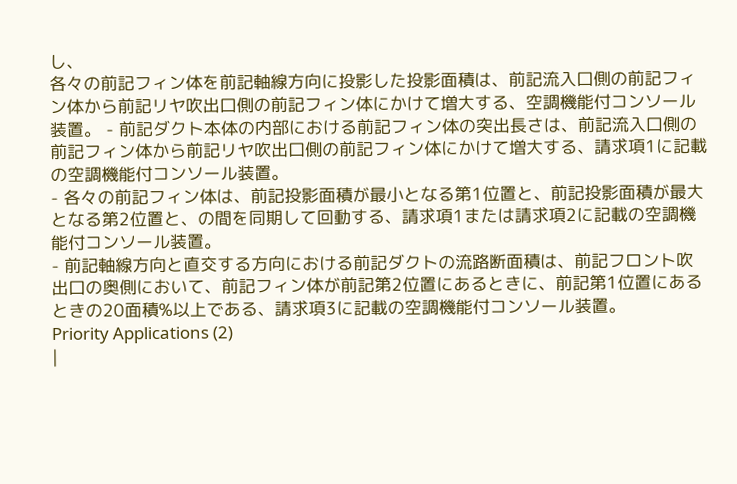し、
各々の前記フィン体を前記軸線方向に投影した投影面積は、前記流入口側の前記フィン体から前記リヤ吹出口側の前記フィン体にかけて増大する、空調機能付コンソール装置。 - 前記ダクト本体の内部における前記フィン体の突出長さは、前記流入口側の前記フィン体から前記リヤ吹出口側の前記フィン体にかけて増大する、請求項1に記載の空調機能付コンソール装置。
- 各々の前記フィン体は、前記投影面積が最小となる第1位置と、前記投影面積が最大となる第2位置と、の間を同期して回動する、請求項1または請求項2に記載の空調機能付コンソール装置。
- 前記軸線方向と直交する方向における前記ダクトの流路断面積は、前記フロント吹出口の奥側において、前記フィン体が前記第2位置にあるときに、前記第1位置にあるときの20面積%以上である、請求項3に記載の空調機能付コンソール装置。
Priority Applications (2)
|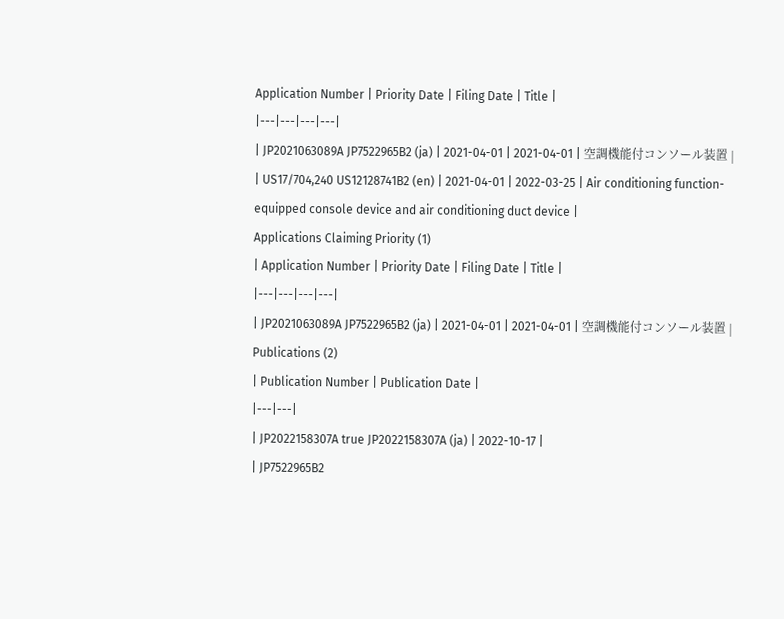Application Number | Priority Date | Filing Date | Title |
|---|---|---|---|
| JP2021063089A JP7522965B2 (ja) | 2021-04-01 | 2021-04-01 | 空調機能付コンソール装置 |
| US17/704,240 US12128741B2 (en) | 2021-04-01 | 2022-03-25 | Air conditioning function-equipped console device and air conditioning duct device |
Applications Claiming Priority (1)
| Application Number | Priority Date | Filing Date | Title |
|---|---|---|---|
| JP2021063089A JP7522965B2 (ja) | 2021-04-01 | 2021-04-01 | 空調機能付コンソール装置 |
Publications (2)
| Publication Number | Publication Date |
|---|---|
| JP2022158307A true JP2022158307A (ja) | 2022-10-17 |
| JP7522965B2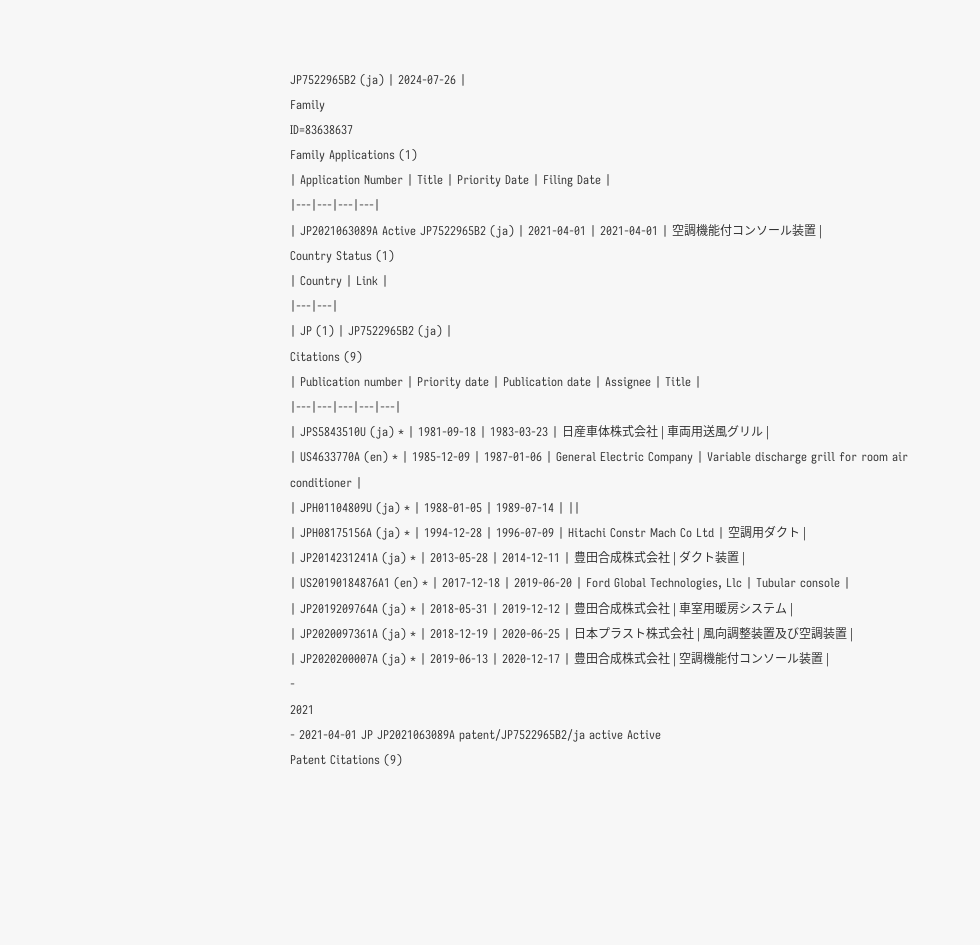JP7522965B2 (ja) | 2024-07-26 |
Family
ID=83638637
Family Applications (1)
| Application Number | Title | Priority Date | Filing Date |
|---|---|---|---|
| JP2021063089A Active JP7522965B2 (ja) | 2021-04-01 | 2021-04-01 | 空調機能付コンソール装置 |
Country Status (1)
| Country | Link |
|---|---|
| JP (1) | JP7522965B2 (ja) |
Citations (9)
| Publication number | Priority date | Publication date | Assignee | Title |
|---|---|---|---|---|
| JPS5843510U (ja) * | 1981-09-18 | 1983-03-23 | 日産車体株式会社 | 車両用送風グリル |
| US4633770A (en) * | 1985-12-09 | 1987-01-06 | General Electric Company | Variable discharge grill for room air conditioner |
| JPH01104809U (ja) * | 1988-01-05 | 1989-07-14 | ||
| JPH08175156A (ja) * | 1994-12-28 | 1996-07-09 | Hitachi Constr Mach Co Ltd | 空調用ダクト |
| JP2014231241A (ja) * | 2013-05-28 | 2014-12-11 | 豊田合成株式会社 | ダクト装置 |
| US20190184876A1 (en) * | 2017-12-18 | 2019-06-20 | Ford Global Technologies, Llc | Tubular console |
| JP2019209764A (ja) * | 2018-05-31 | 2019-12-12 | 豊田合成株式会社 | 車室用暖房システム |
| JP2020097361A (ja) * | 2018-12-19 | 2020-06-25 | 日本プラスト株式会社 | 風向調整装置及び空調装置 |
| JP2020200007A (ja) * | 2019-06-13 | 2020-12-17 | 豊田合成株式会社 | 空調機能付コンソール装置 |
-
2021
- 2021-04-01 JP JP2021063089A patent/JP7522965B2/ja active Active
Patent Citations (9)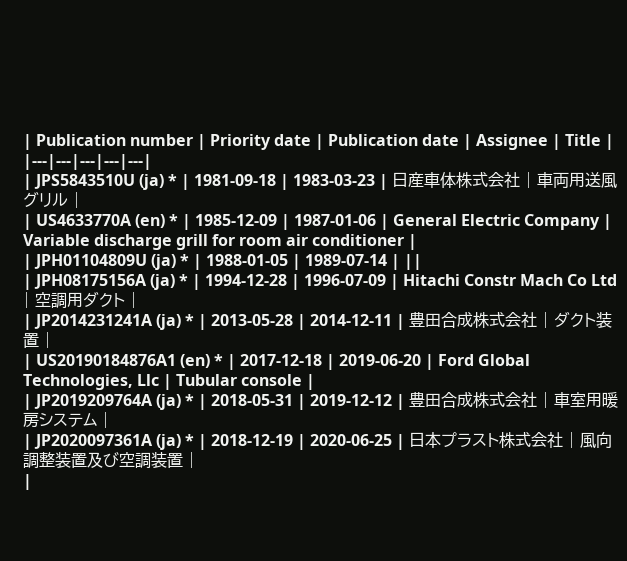| Publication number | Priority date | Publication date | Assignee | Title |
|---|---|---|---|---|
| JPS5843510U (ja) * | 1981-09-18 | 1983-03-23 | 日産車体株式会社 | 車両用送風グリル |
| US4633770A (en) * | 1985-12-09 | 1987-01-06 | General Electric Company | Variable discharge grill for room air conditioner |
| JPH01104809U (ja) * | 1988-01-05 | 1989-07-14 | ||
| JPH08175156A (ja) * | 1994-12-28 | 1996-07-09 | Hitachi Constr Mach Co Ltd | 空調用ダクト |
| JP2014231241A (ja) * | 2013-05-28 | 2014-12-11 | 豊田合成株式会社 | ダクト装置 |
| US20190184876A1 (en) * | 2017-12-18 | 2019-06-20 | Ford Global Technologies, Llc | Tubular console |
| JP2019209764A (ja) * | 2018-05-31 | 2019-12-12 | 豊田合成株式会社 | 車室用暖房システム |
| JP2020097361A (ja) * | 2018-12-19 | 2020-06-25 | 日本プラスト株式会社 | 風向調整装置及び空調装置 |
|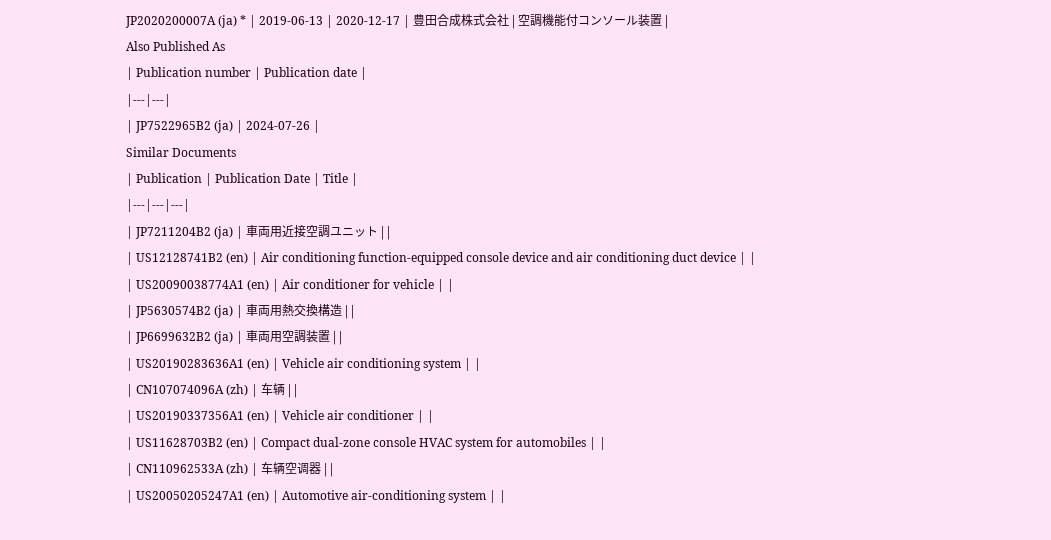JP2020200007A (ja) * | 2019-06-13 | 2020-12-17 | 豊田合成株式会社 | 空調機能付コンソール装置 |
Also Published As
| Publication number | Publication date |
|---|---|
| JP7522965B2 (ja) | 2024-07-26 |
Similar Documents
| Publication | Publication Date | Title |
|---|---|---|
| JP7211204B2 (ja) | 車両用近接空調ユニット | |
| US12128741B2 (en) | Air conditioning function-equipped console device and air conditioning duct device | |
| US20090038774A1 (en) | Air conditioner for vehicle | |
| JP5630574B2 (ja) | 車両用熱交換構造 | |
| JP6699632B2 (ja) | 車両用空調装置 | |
| US20190283636A1 (en) | Vehicle air conditioning system | |
| CN107074096A (zh) | 车辆 | |
| US20190337356A1 (en) | Vehicle air conditioner | |
| US11628703B2 (en) | Compact dual-zone console HVAC system for automobiles | |
| CN110962533A (zh) | 车辆空调器 | |
| US20050205247A1 (en) | Automotive air-conditioning system | |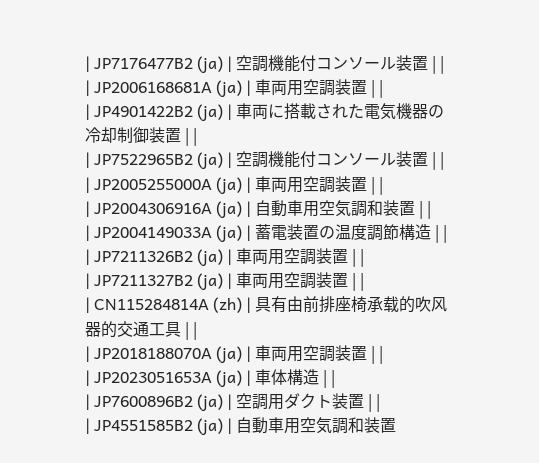| JP7176477B2 (ja) | 空調機能付コンソール装置 | |
| JP2006168681A (ja) | 車両用空調装置 | |
| JP4901422B2 (ja) | 車両に搭載された電気機器の冷却制御装置 | |
| JP7522965B2 (ja) | 空調機能付コンソール装置 | |
| JP2005255000A (ja) | 車両用空調装置 | |
| JP2004306916A (ja) | 自動車用空気調和装置 | |
| JP2004149033A (ja) | 蓄電装置の温度調節構造 | |
| JP7211326B2 (ja) | 車両用空調装置 | |
| JP7211327B2 (ja) | 車両用空調装置 | |
| CN115284814A (zh) | 具有由前排座椅承载的吹风器的交通工具 | |
| JP2018188070A (ja) | 車両用空調装置 | |
| JP2023051653A (ja) | 車体構造 | |
| JP7600896B2 (ja) | 空調用ダクト装置 | |
| JP4551585B2 (ja) | 自動車用空気調和装置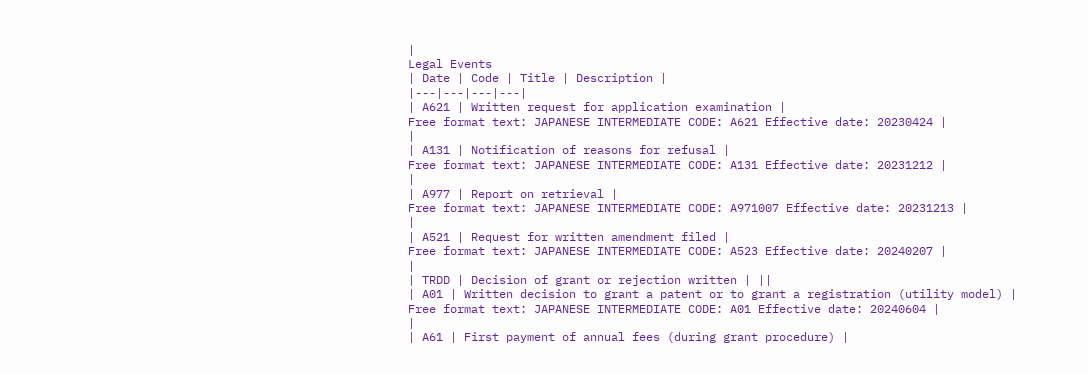|
Legal Events
| Date | Code | Title | Description |
|---|---|---|---|
| A621 | Written request for application examination |
Free format text: JAPANESE INTERMEDIATE CODE: A621 Effective date: 20230424 |
|
| A131 | Notification of reasons for refusal |
Free format text: JAPANESE INTERMEDIATE CODE: A131 Effective date: 20231212 |
|
| A977 | Report on retrieval |
Free format text: JAPANESE INTERMEDIATE CODE: A971007 Effective date: 20231213 |
|
| A521 | Request for written amendment filed |
Free format text: JAPANESE INTERMEDIATE CODE: A523 Effective date: 20240207 |
|
| TRDD | Decision of grant or rejection written | ||
| A01 | Written decision to grant a patent or to grant a registration (utility model) |
Free format text: JAPANESE INTERMEDIATE CODE: A01 Effective date: 20240604 |
|
| A61 | First payment of annual fees (during grant procedure) |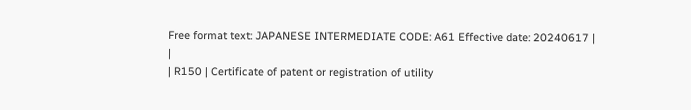Free format text: JAPANESE INTERMEDIATE CODE: A61 Effective date: 20240617 |
|
| R150 | Certificate of patent or registration of utility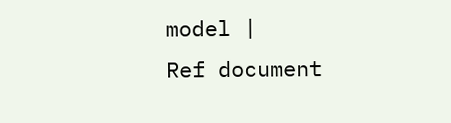model |
Ref document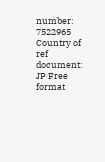number: 7522965 Country of ref document: JP Free format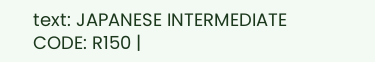text: JAPANESE INTERMEDIATE CODE: R150 |